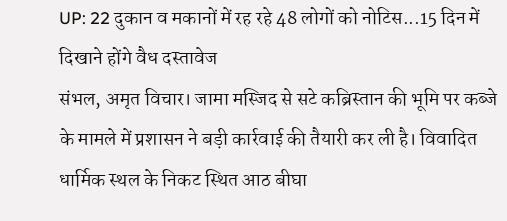UP: 22 दुकान व मकानों में रह रहे 48 लोगों को नोटिस...15 दिन में दिखाने होंगे वैध दस्तावेज
संभल, अमृत विचार। जामा मस्जिद से सटे कब्रिस्तान की भूमि पर कब्जे के मामले में प्रशासन ने बड़ी कार्रवाई की तैयारी कर ली है। विवादित धार्मिक स्थल के निकट स्थित आठ बीघा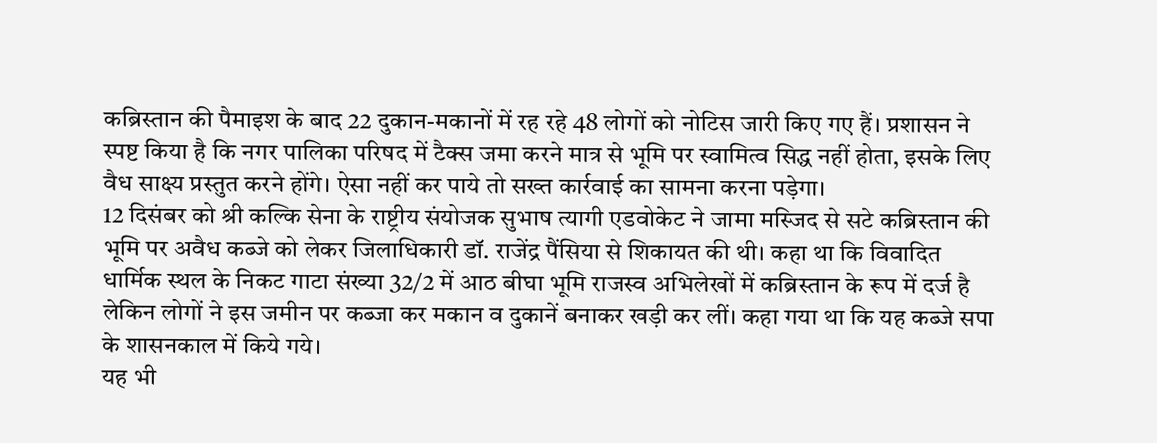कब्रिस्तान की पैमाइश के बाद 22 दुकान-मकानों में रह रहे 48 लोगों को नोटिस जारी किए गए हैं। प्रशासन ने स्पष्ट किया है कि नगर पालिका परिषद में टैक्स जमा करने मात्र से भूमि पर स्वामित्व सिद्ध नहीं होता, इसके लिए वैध साक्ष्य प्रस्तुत करने होंगे। ऐसा नहीं कर पाये तो सख्त कार्रवाई का सामना करना पड़ेगा।
12 दिसंबर को श्री कल्कि सेना के राष्ट्रीय संयोजक सुभाष त्यागी एडवोकेट ने जामा मस्जिद से सटे कब्रिस्तान की भूमि पर अवैध कब्जे को लेकर जिलाधिकारी डॉ. राजेंद्र पैंसिया से शिकायत की थी। कहा था कि विवादित धार्मिक स्थल के निकट गाटा संख्या 32/2 में आठ बीघा भूमि राजस्व अभिलेखों में कब्रिस्तान के रूप में दर्ज है लेकिन लोगों ने इस जमीन पर कब्जा कर मकान व दुकानें बनाकर खड़ी कर लीं। कहा गया था कि यह कब्जे सपा के शासनकाल में किये गये।
यह भी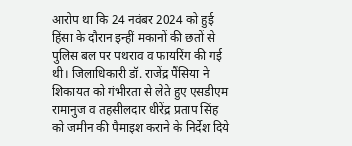आरोप था कि 24 नवंबर 2024 को हुई हिंसा के दौरान इन्हीं मकानों की छतों से पुलिस बल पर पथराव व फायरिंग की गई थी। जिलाधिकारी डॉ. राजेंद्र पैंसिया ने शिकायत को गंभीरता से लेते हुए एसडीएम रामानुज व तहसीलदार धीरेंद्र प्रताप सिंह को जमीन की पैमाइश कराने के निर्देश दिये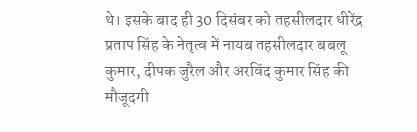थे। इसके बाद ही 30 दिसंबर को तहसीलदार धीरेंद्र प्रताप सिंह के नेतृत्व में नायब तहसीलदार बबलू कुमार, दीपक जुरैल और अरविंद कुमार सिंह की मौजूदगी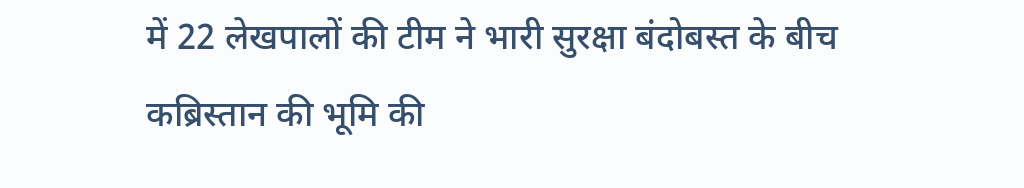में 22 लेखपालों की टीम ने भारी सुरक्षा बंदोबस्त के बीच कब्रिस्तान की भूमि की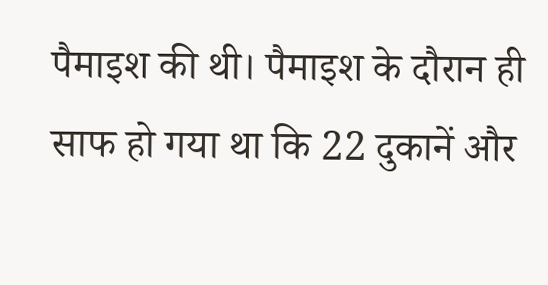पैमाइश की थी। पैमाइश के दौरान ही साफ हो गया था कि 22 दुकानें और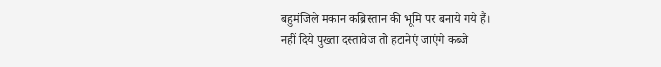बहुमंजिले मकान कब्रिस्तान की भूमि पर बनाये गये हैं।
नहीं दिये पुख्ता दस्तावेज तो हटानेएं जाएंगे कब्जे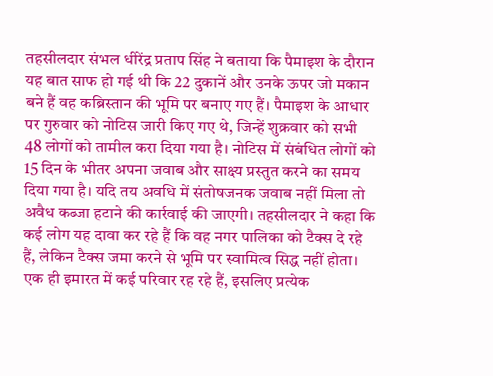तहसीलदार संभल धीरेंद्र प्रताप सिंह ने बताया कि पैमाइश के दौरान यह बात साफ हो गई थी कि 22 दुकानें और उनके ऊपर जो मकान बने हैं वह कब्रिस्तान की भूमि पर बनाए गए हैं। पैमाइश के आधार पर गुरुवार को नोटिस जारी किए गए थे, जिन्हें शुक्रवार को सभी 48 लोगों को तामील करा दिया गया है। नोटिस में संबंधित लोगों को 15 दिन के भीतर अपना जवाब और साक्ष्य प्रस्तुत करने का समय दिया गया है। यदि तय अवधि में संतोषजनक जवाब नहीं मिला तो अवैध कब्जा हटाने की कार्रवाई की जाएगी। तहसीलदार ने कहा कि कई लोग यह दावा कर रहे हैं कि वह नगर पालिका को टैक्स दे रहे हैं, लेकिन टैक्स जमा करने से भूमि पर स्वामित्व सिद्ध नहीं होता। एक ही इमारत में कई परिवार रह रहे हैं, इसलिए प्रत्येक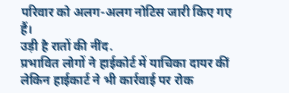परिवार को अलग-अलग नोटिस जारी किए गए हैं।
उड़ी है रातों की नींद.
प्रभावित लोगों ने हाईकोर्ट में याचिका दायर कीं लेकिन हाईकार्ट ने भी कार्रवाई पर रोक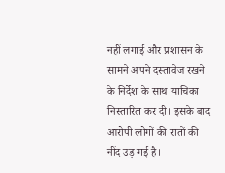नहीं लगाई और प्रशासन के सामने अपने दस्तावेज रखने के निर्देश के साथ याचिका निस्तारित कर दी। इसके बाद आरोपी लोगों की रातों की नींद उड़ गई है।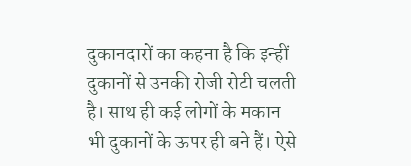दुकानदारों का कहना है कि इन्हीं दुकानों से उनकी रोजी रोटी चलती है। साथ ही कई लोगों के मकान भी दुकानों के ऊपर ही बने हैं। ऐसे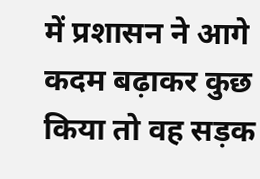में प्रशासन ने आगे कदम बढ़ाकर कुछ किया तो वह सड़क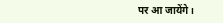पर आ जायेंगे।